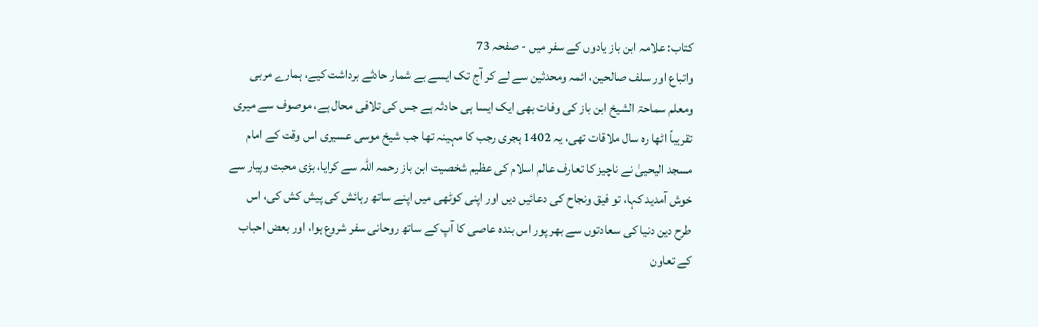کتاب: علامہ ابن باز یادوں کے سفر میں - صفحہ 73
واتباع اور سلف صالحین، ائمہ ومحدثین سے لے کر آج تک ایسے بے شمار حادثے برداشت کیے، ہمارے مربی ومعلم سماحۃ الشیخ ابن باز کی وفات بھی ایک ایسا ہی حادثہ ہے جس کی تلافی محال ہے، موصوف سے میری تقریباً اٹھا رہ سال ملاقات تھی، یہ 1402 ہجری رجب کا مہینہ تھا جب شیخ موسی عسیری اس وقت کے امام مسجد الیحییٰ نے ناچیز کا تعارف عالم اسلام کی عظیم شخصیت ابن باز رحمہ اللہ سے کرایا، بڑی محبت وپیار سے خوش آمدید کہا، تو فیق ونجاح کی دعائیں دیں اور اپنی کوٹھی میں اپنے ساتھ رہائش کی پیش کش کی، اس طرح دین دنیا کی سعادتوں سے بھر پور اس بندہ عاصی کا آپ کے ساتھ روحانی سفر شروع ہوا، اور بعض احباب کے تعاون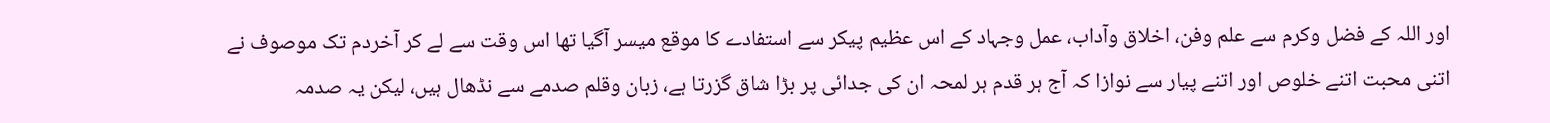اور اللہ کے فضل وکرم سے علم وفن، اخلاق وآداب، عمل وجہاد کے اس عظیم پیکر سے استفادے کا موقع میسر آگیا تھا اس وقت سے لے کر آخردم تک موصوف نے اتنی محبت اتنے خلوص اور اتنے پیار سے نوازا کہ آج ہر قدم ہر لمحہ ان کی جدائی پر بڑا شاق گزرتا ہے، زبان وقلم صدمے سے نڈھال ہیں، لیکن یہ صدمہ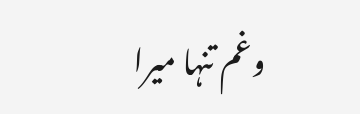وغم تنہا میرا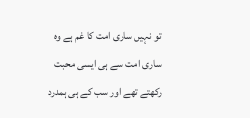تو نہیں ساری امت کا غم ہے وہ ساری امت سے ہی ایسی محبت رکھتے تھے اور سب کے ہی ہمدرد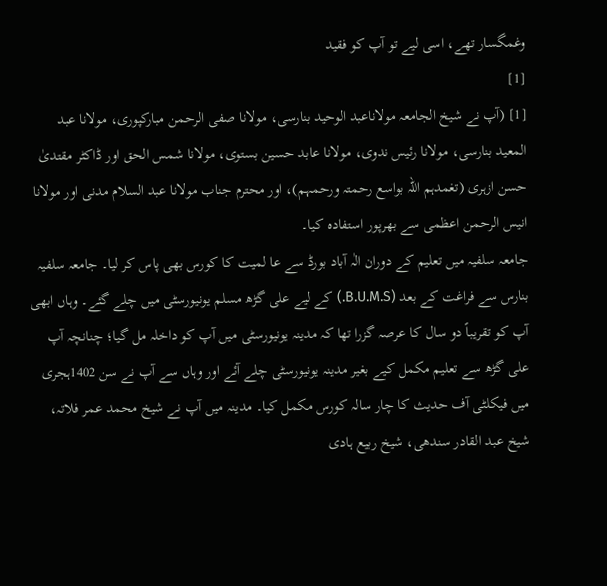وغمگسار تھے، اسی لیے تو آپ کو فقید
[1]
[1] (آپ نے شیخ الجامعہ مولاناعبد الوحید بنارسی، مولانا صفی الرحمن مبارکپوری، مولانا عبد المعید بنارسی، مولانا رئیس ندوی، مولانا عابد حسین بستوی، مولانا شمس الحق اور ڈاکٹر مقتدیٰ حسن ازہری (تغمدہم اللہ بواسع رحمتہ ورحمہم)، اور محترم جناب مولانا عبد السلام مدنی اور مولانا انیس الرحمن اعظمی سے بھرپور استفادہ کیا۔
جامعہ سلفیہ میں تعلیم کے دوران الٰہ آباد بورڈ سے عا لمیت کا کورس بھی پاس کر لیا۔ جامعہ سلفیہ بنارس سے فراغت کے بعد (B.U.M.S.) کے لیے علی گڑھ مسلم یونیورسٹی میں چلے گئے۔ وہاں ابھی آپ کو تقریباً دو سال کا عرصہ گزرا تھا کہ مدینہ یونیورسٹی میں آپ کو داخلہ مل گیا؛ چنانچہ آپ علی گڑھ سے تعلیم مکمل کیے بغیر مدینہ یونیورسٹی چلے آئے اور وہاں سے آپ نے سن 1402ہجری میں فیکلٹی آف حدیث کا چار سالہ کورس مکمل کیا۔ مدینہ میں آپ نے شیخ محمد عمر فلاتہ، شیخ عبد القادر سندھی، شیخ ربیع ہادی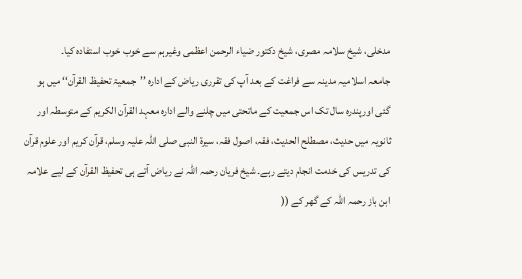مدخلی، شیخ سلامہ مصری، شیخ دکتور ضیاء الرحمن اعظمی وغیرہم سے خوب خوب استفادہ کیا۔
جامعہ اسلامیہ مدینہ سے فراغت کے بعد آپ کی تقرری ریاض کے ادارہ ’’جمعیۃ تحفیظ القرآن‘‘ میں ہو گئی اورپندرہ سال تک اس جمعیت کے ماتحتی میں چلنے والے ادارہ معہد القرآن الکریم کے متوسطہ اور ثانویہ میں حدیث، مصطلح الحدیث، فقہ، اصول فقہ، سیرۃ النبی صلی اللہ علیہ وسلم، قرآن کریم اور علوم قرآن کی تدریس کی خدمت انجام دیتے رہے۔ شیخ فریان رحمہ اللہ نے ریاض آتے ہی تحفیظ القرآن کے لیے علامہ ابن باز رحمہ اللہ کے گھر کے ((